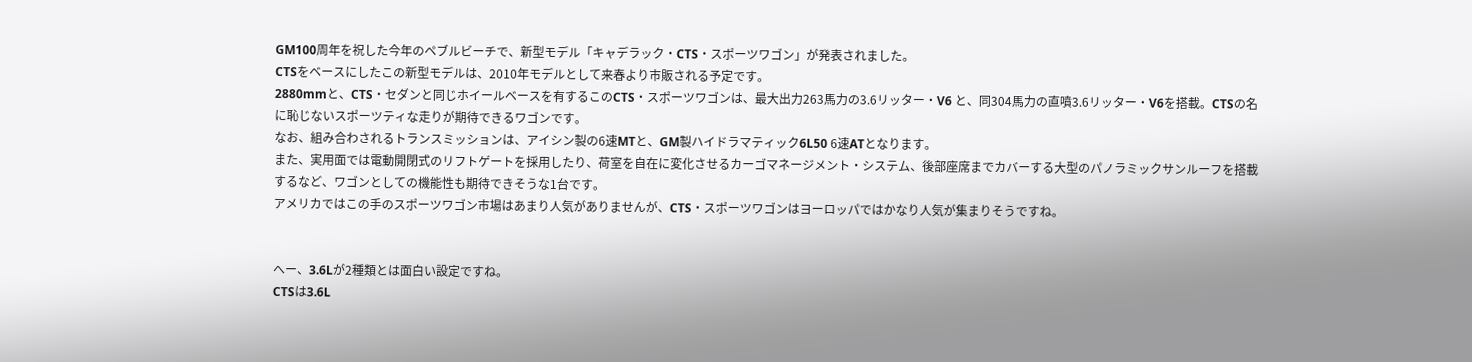GM100周年を祝した今年のペブルビーチで、新型モデル「キャデラック・CTS・スポーツワゴン」が発表されました。
CTSをベースにしたこの新型モデルは、2010年モデルとして来春より市販される予定です。
2880mmと、CTS・セダンと同じホイールベースを有するこのCTS・スポーツワゴンは、最大出力263馬力の3.6リッター・V6 と、同304馬力の直噴3.6リッター・V6を搭載。CTSの名に恥じないスポーツティな走りが期待できるワゴンです。
なお、組み合わされるトランスミッションは、アイシン製の6速MTと、GM製ハイドラマティック6L50 6速ATとなります。
また、実用面では電動開閉式のリフトゲートを採用したり、荷室を自在に変化させるカーゴマネージメント・システム、後部座席までカバーする大型のパノラミックサンルーフを搭載するなど、ワゴンとしての機能性も期待できそうな1台です。
アメリカではこの手のスポーツワゴン市場はあまり人気がありませんが、CTS・スポーツワゴンはヨーロッパではかなり人気が集まりそうですね。


へー、3.6Lが2種類とは面白い設定ですね。
CTSは3.6L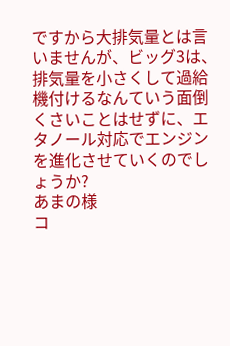ですから大排気量とは言いませんが、ビッグ3は、排気量を小さくして過給機付けるなんていう面倒くさいことはせずに、エタノール対応でエンジンを進化させていくのでしょうか?
あまの様
コ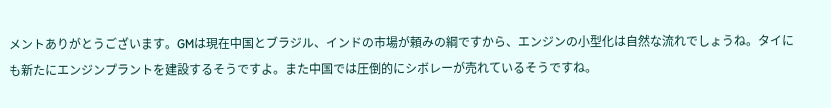メントありがとうございます。GMは現在中国とブラジル、インドの市場が頼みの綱ですから、エンジンの小型化は自然な流れでしょうね。タイにも新たにエンジンプラントを建設するそうですよ。また中国では圧倒的にシボレーが売れているそうですね。